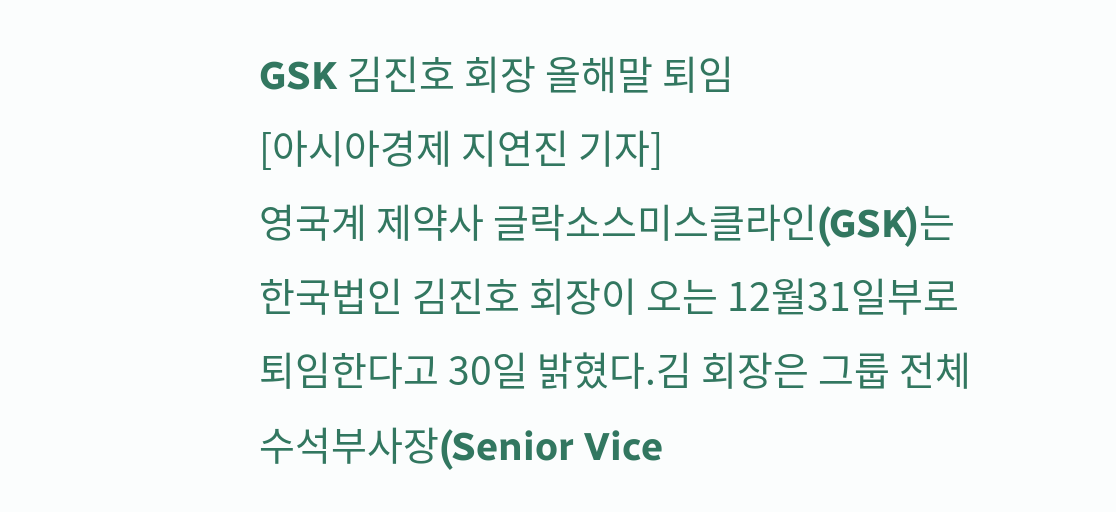GSK 김진호 회장 올해말 퇴임
[아시아경제 지연진 기자]
영국계 제약사 글락소스미스클라인(GSK)는 한국법인 김진호 회장이 오는 12월31일부로 퇴임한다고 30일 밝혔다.김 회장은 그룹 전체 수석부사장(Senior Vice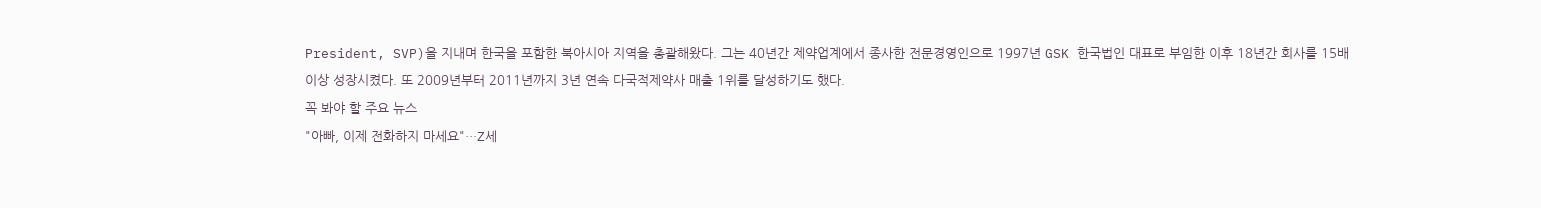President, SVP)을 지내며 한국을 포함한 북아시아 지역을 총괄해왔다. 그는 40년간 제약업계에서 종사한 전문경영인으로 1997년 GSK 한국법인 대표로 부임한 이후 18년간 회사를 15배 이상 성장시켰다. 또 2009년부터 2011년까지 3년 연속 다국적제약사 매출 1위를 달성하기도 했다.
꼭 봐야 할 주요 뉴스
"아빠, 이제 전화하지 마세요"…Z세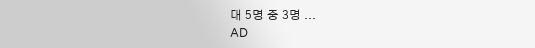대 5명 중 3명 ...
AD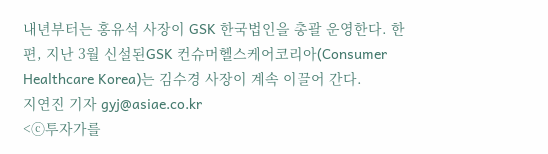내년부터는 홍유석 사장이 GSK 한국법인을 총괄 운영한다. 한편, 지난 3월 신설된GSK 컨슈머헬스케어코리아(Consumer Healthcare Korea)는 김수경 사장이 계속 이끌어 간다.
지연진 기자 gyj@asiae.co.kr
<ⓒ투자가를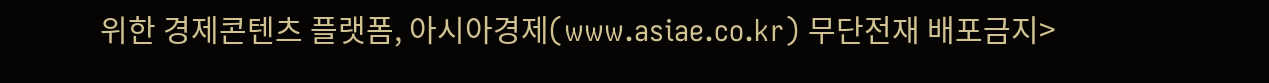위한 경제콘텐츠 플랫폼, 아시아경제(www.asiae.co.kr) 무단전재 배포금지>